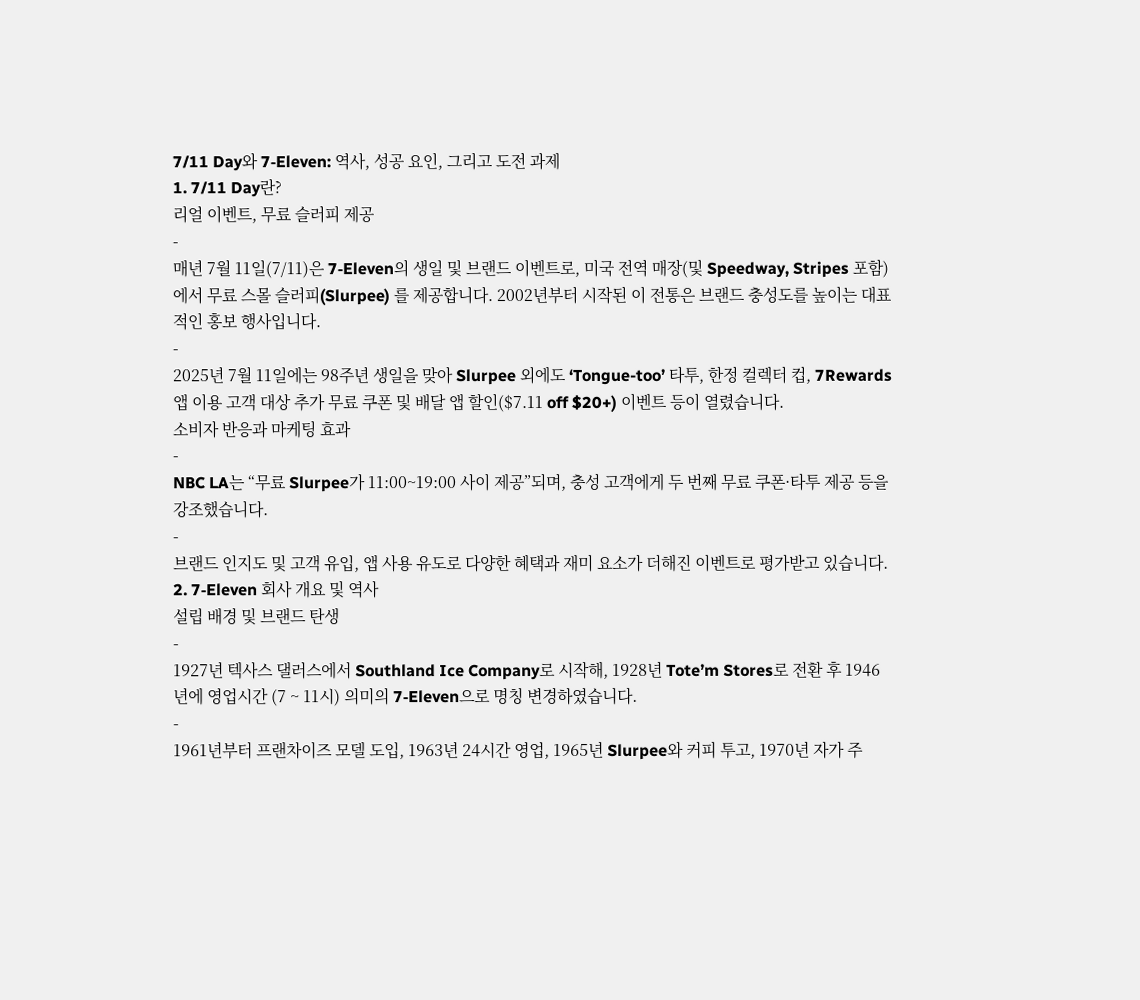7/11 Day와 7‑Eleven: 역사, 성공 요인, 그리고 도전 과제
1. 7/11 Day란?
리얼 이벤트, 무료 슬러피 제공
-
매년 7월 11일(7/11)은 7‑Eleven의 생일 및 브랜드 이벤트로, 미국 전역 매장(및 Speedway, Stripes 포함)에서 무료 스몰 슬러피(Slurpee) 를 제공합니다. 2002년부터 시작된 이 전통은 브랜드 충성도를 높이는 대표적인 홍보 행사입니다.
-
2025년 7월 11일에는 98주년 생일을 맞아 Slurpee 외에도 ‘Tongue-too’ 타투, 한정 컬렉터 컵, 7Rewards 앱 이용 고객 대상 추가 무료 쿠폰 및 배달 앱 할인($7.11 off $20+) 이벤트 등이 열렸습니다.
소비자 반응과 마케팅 효과
-
NBC LA는 “무료 Slurpee가 11:00~19:00 사이 제공”되며, 충성 고객에게 두 번째 무료 쿠폰·타투 제공 등을 강조했습니다.
-
브랜드 인지도 및 고객 유입, 앱 사용 유도로 다양한 혜택과 재미 요소가 더해진 이벤트로 평가받고 있습니다.
2. 7‑Eleven 회사 개요 및 역사
설립 배경 및 브랜드 탄생
-
1927년 텍사스 댈러스에서 Southland Ice Company로 시작해, 1928년 Tote’m Stores로 전환 후 1946년에 영업시간 (7 ~ 11시) 의미의 7‑Eleven으로 명칭 변경하였습니다.
-
1961년부터 프랜차이즈 모델 도입, 1963년 24시간 영업, 1965년 Slurpee와 커피 투고, 1970년 자가 주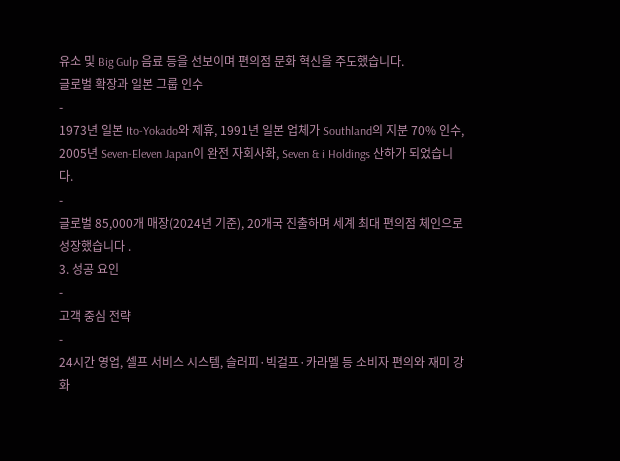유소 및 Big Gulp 음료 등을 선보이며 편의점 문화 혁신을 주도했습니다.
글로벌 확장과 일본 그룹 인수
-
1973년 일본 Ito‑Yokado와 제휴, 1991년 일본 업체가 Southland의 지분 70% 인수, 2005년 Seven‑Eleven Japan이 완전 자회사화, Seven & i Holdings 산하가 되었습니다.
-
글로벌 85,000개 매장(2024년 기준), 20개국 진출하며 세계 최대 편의점 체인으로 성장했습니다 .
3. 성공 요인
-
고객 중심 전략
-
24시간 영업, 셀프 서비스 시스템, 슬러피·빅걸프·카라멜 등 소비자 편의와 재미 강화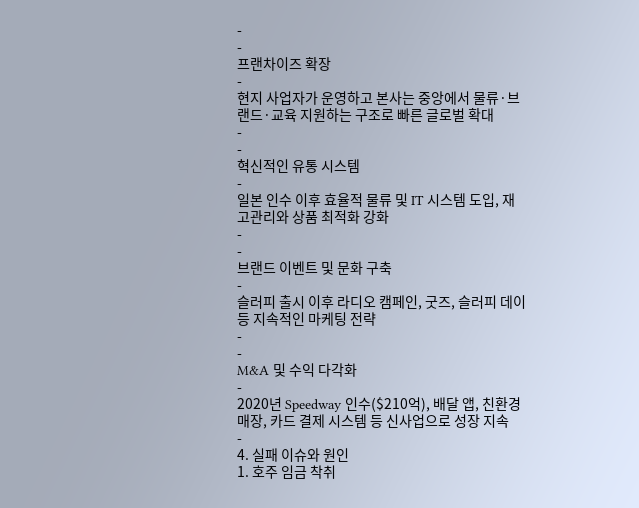-
-
프랜차이즈 확장
-
현지 사업자가 운영하고 본사는 중앙에서 물류·브랜드·교육 지원하는 구조로 빠른 글로벌 확대
-
-
혁신적인 유통 시스템
-
일본 인수 이후 효율적 물류 및 IT 시스템 도입, 재고관리와 상품 최적화 강화
-
-
브랜드 이벤트 및 문화 구축
-
슬러피 출시 이후 라디오 캠페인, 굿즈, 슬러피 데이 등 지속적인 마케팅 전략
-
-
M&A 및 수익 다각화
-
2020년 Speedway 인수($210억), 배달 앱, 친환경 매장, 카드 결제 시스템 등 신사업으로 성장 지속
-
4. 실패 이슈와 원인
1. 호주 임금 착취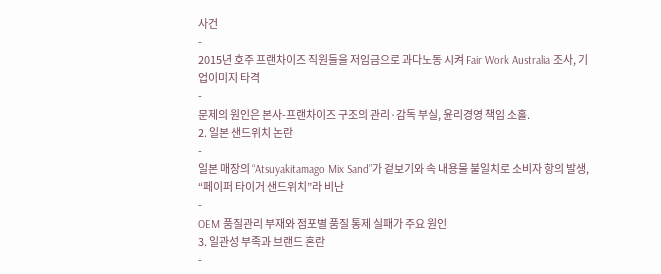사건
-
2015년 호주 프랜차이즈 직원들을 저임금으로 과다노동 시켜 Fair Work Australia 조사, 기업이미지 타격
-
문제의 원인은 본사-프랜차이즈 구조의 관리·감독 부실, 윤리경영 책임 소홀.
2. 일본 샌드위치 논란
-
일본 매장의 “Atsuyakitamago Mix Sand”가 겉보기와 속 내용물 불일치로 소비자 항의 발생, “페이퍼 타이거 샌드위치”라 비난
-
OEM 품질관리 부재와 점포별 품질 통제 실패가 주요 원인
3. 일관성 부족과 브랜드 혼란
-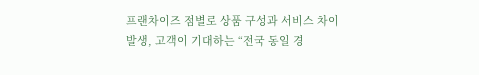프랜차이즈 점별로 상품 구성과 서비스 차이 발생, 고객이 기대하는 “전국 동일 경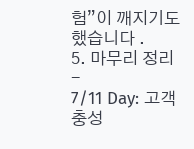험”이 깨지기도 했습니다 .
5. 마무리 정리
-
7/11 Day: 고객 충성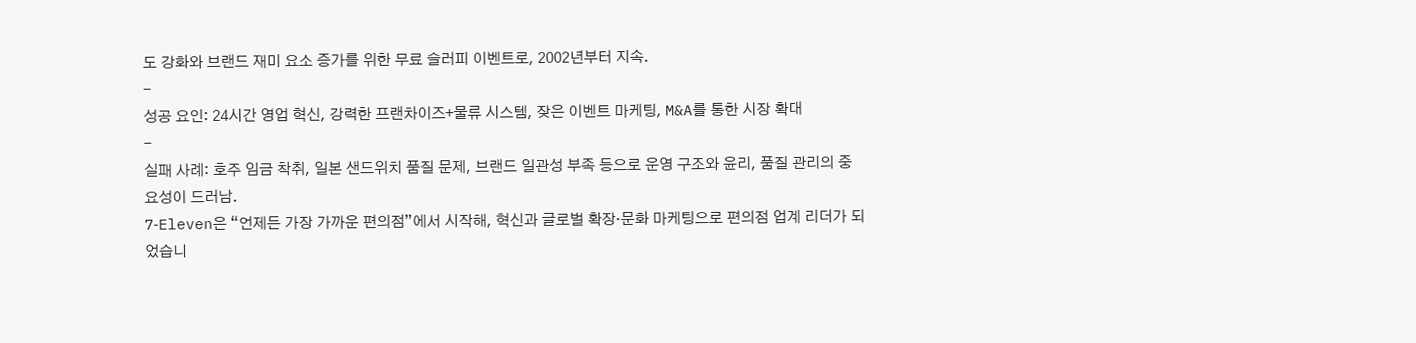도 강화와 브랜드 재미 요소 증가를 위한 무료 슬러피 이벤트로, 2002년부터 지속.
-
성공 요인: 24시간 영업 혁신, 강력한 프랜차이즈+물류 시스템, 잦은 이벤트 마케팅, M&A를 통한 시장 확대
-
실패 사례: 호주 임금 착취, 일본 샌드위치 품질 문제, 브랜드 일관성 부족 등으로 운영 구조와 윤리, 품질 관리의 중요성이 드러남.
7‑Eleven은 “언제든 가장 가까운 편의점”에서 시작해, 혁신과 글로벌 확장·문화 마케팅으로 편의점 업계 리더가 되었습니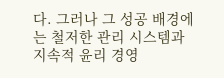다. 그러나 그 성공 배경에는 철저한 관리 시스템과 지속적 윤리 경영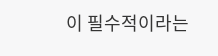이 필수적이라는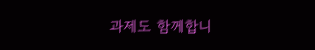과제도 함께합니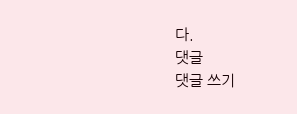다.
댓글
댓글 쓰기